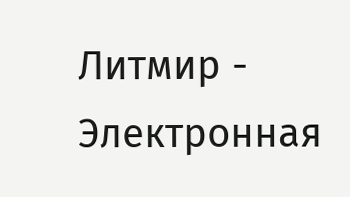Литмир - Электронная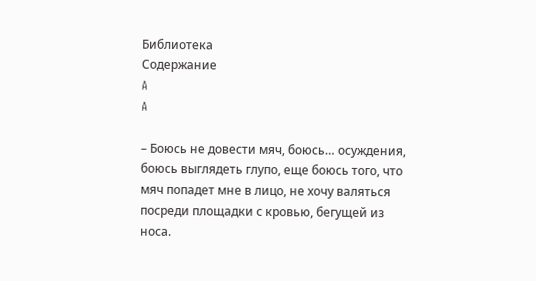Библиотека
Содержание
A
A

– Боюсь не довести мяч, боюсь… осуждения, боюсь выглядеть глупо, еще боюсь того, что мяч попадет мне в лицо, не хочу валяться посреди площадки с кровью, бегущей из носа.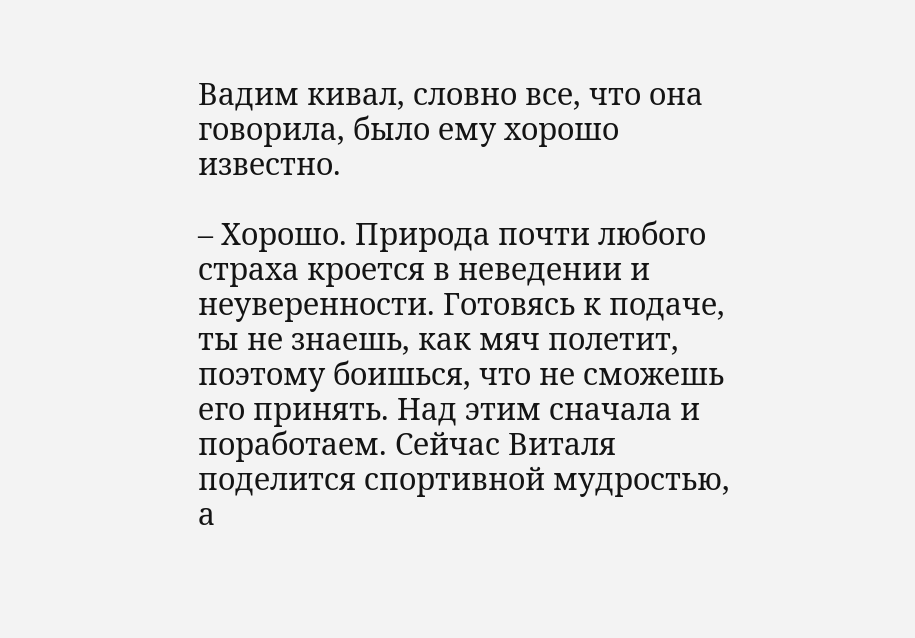Вадим кивал, словно все, что она говорила, было ему хорошо известно.

– Хорошо. Природа почти любого страха кроется в неведении и неуверенности. Готовясь к подаче, ты не знаешь, как мяч полетит, поэтому боишься, что не сможешь его принять. Над этим сначала и поработаем. Сейчас Виталя поделится спортивной мудростью, а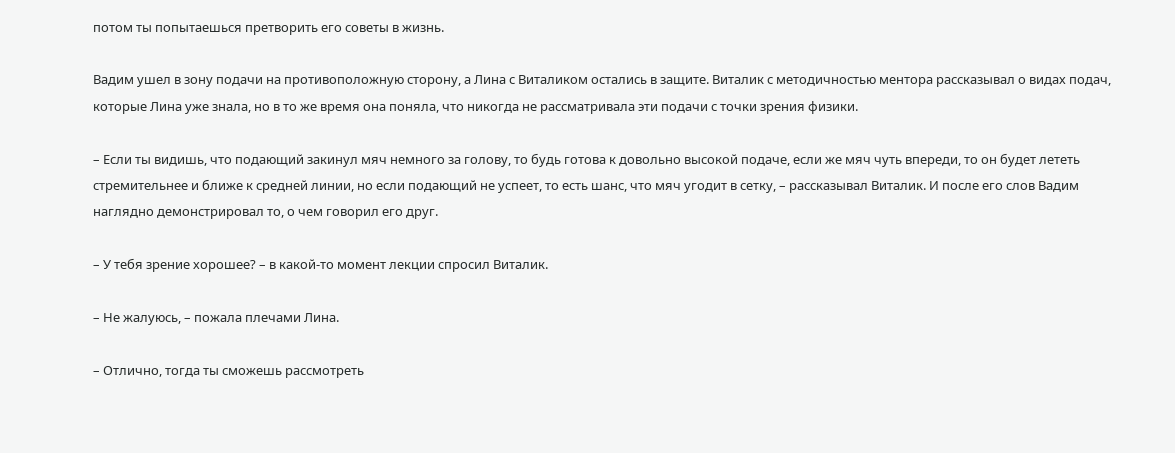потом ты попытаешься претворить его советы в жизнь.

Вадим ушел в зону подачи на противоположную сторону, а Лина с Виталиком остались в защите. Виталик с методичностью ментора рассказывал о видах подач, которые Лина уже знала, но в то же время она поняла, что никогда не рассматривала эти подачи с точки зрения физики.

– Если ты видишь, что подающий закинул мяч немного за голову, то будь готова к довольно высокой подаче, если же мяч чуть впереди, то он будет лететь стремительнее и ближе к средней линии, но если подающий не успеет, то есть шанс, что мяч угодит в сетку, – рассказывал Виталик. И после его слов Вадим наглядно демонстрировал то, о чем говорил его друг.

– У тебя зрение хорошее? – в какой-то момент лекции спросил Виталик.

– Не жалуюсь, – пожала плечами Лина.

– Отлично, тогда ты сможешь рассмотреть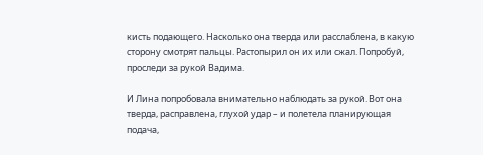кисть подающего. Насколько она тверда или расслаблена, в какую сторону смотрят пальцы. Растопырил он их или сжал. Попробуй, проследи за рукой Вадима.

И Лина попробовала внимательно наблюдать за рукой. Вот она тверда, расправлена, глухой удар – и полетела планирующая подача,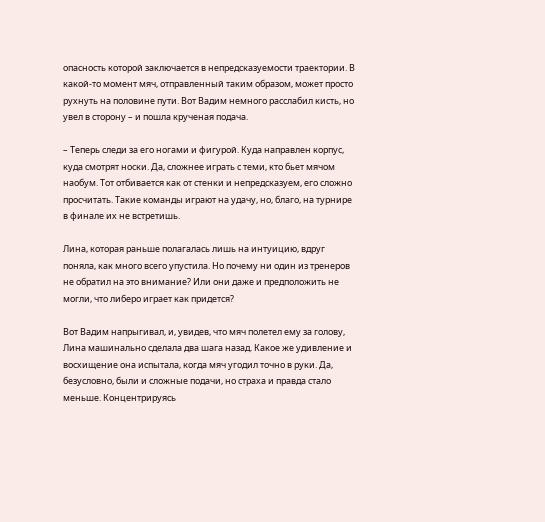опасность которой заключается в непредсказуемости траектории. В какой-то момент мяч, отправленный таким образом, может просто рухнуть на половине пути. Вот Вадим немного расслабил кисть, но увел в сторону – и пошла крученая подача.

– Теперь следи за его ногами и фигурой. Куда направлен корпус, куда смотрят носки. Да, сложнее играть с теми, кто бьет мячом наобум. Тот отбивается как от стенки и непредсказуем, его сложно просчитать. Такие команды играют на удачу, но, благо, на турнире в финале их не встретишь.

Лина, которая раньше полагалась лишь на интуицию, вдруг поняла, как много всего упустила. Но почему ни один из тренеров не обратил на это внимание? Или они даже и предположить не могли, что либеро играет как придется?

Вот Вадим напрыгивал, и, увидев, что мяч полетел ему за голову, Лина машинально сделала два шага назад. Какое же удивление и восхищение она испытала, когда мяч угодил точно в руки. Да, безусловно, были и сложные подачи, но страха и правда стало меньше. Концентрируясь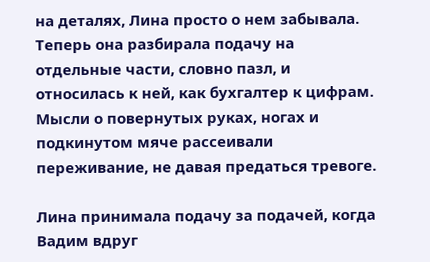на деталях, Лина просто о нем забывала. Теперь она разбирала подачу на отдельные части, словно пазл, и относилась к ней, как бухгалтер к цифрам. Мысли о повернутых руках, ногах и подкинутом мяче рассеивали переживание, не давая предаться тревоге.

Лина принимала подачу за подачей, когда Вадим вдруг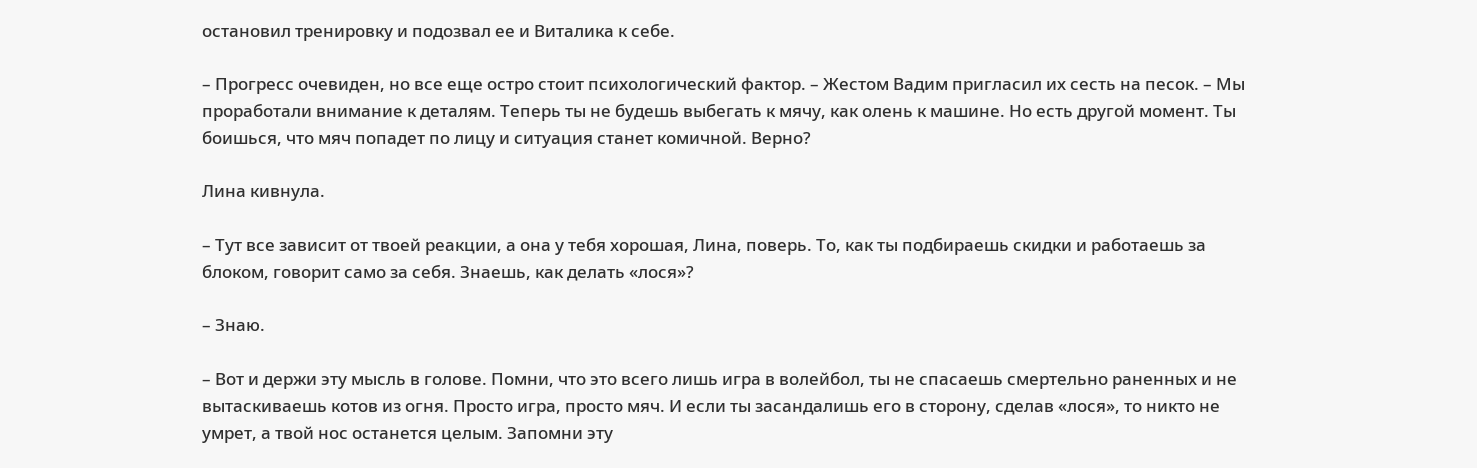остановил тренировку и подозвал ее и Виталика к себе.

– Прогресс очевиден, но все еще остро стоит психологический фактор. – Жестом Вадим пригласил их сесть на песок. – Мы проработали внимание к деталям. Теперь ты не будешь выбегать к мячу, как олень к машине. Но есть другой момент. Ты боишься, что мяч попадет по лицу и ситуация станет комичной. Верно?

Лина кивнула.

– Тут все зависит от твоей реакции, а она у тебя хорошая, Лина, поверь. То, как ты подбираешь скидки и работаешь за блоком, говорит само за себя. Знаешь, как делать «лося»?

– Знаю.

– Вот и держи эту мысль в голове. Помни, что это всего лишь игра в волейбол, ты не спасаешь смертельно раненных и не вытаскиваешь котов из огня. Просто игра, просто мяч. И если ты засандалишь его в сторону, сделав «лося», то никто не умрет, а твой нос останется целым. Запомни эту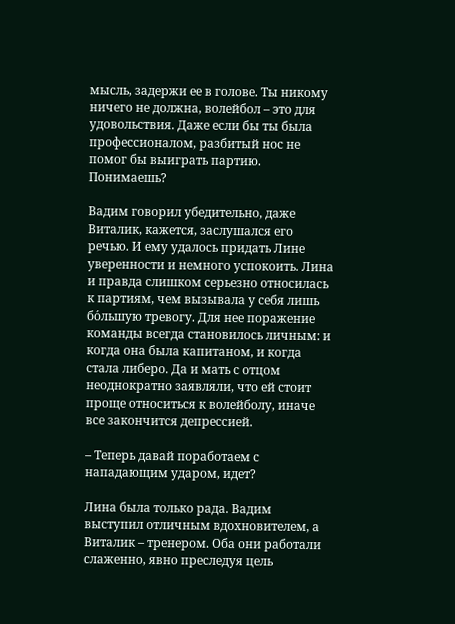мысль, задержи ее в голове. Ты никому ничего не должна, волейбол – это для удовольствия. Даже если бы ты была профессионалом, разбитый нос не помог бы выиграть партию. Понимаешь?

Вадим говорил убедительно, даже Виталик, кажется, заслушался его речью. И ему удалось придать Лине уверенности и немного успокоить. Лина и правда слишком серьезно относилась к партиям, чем вызывала у себя лишь бо́льшую тревогу. Для нее поражение команды всегда становилось личным: и когда она была капитаном, и когда стала либеро. Да и мать с отцом неоднократно заявляли, что ей стоит проще относиться к волейболу, иначе все закончится депрессией.

– Теперь давай поработаем с нападающим ударом, идет?

Лина была только рада. Вадим выступил отличным вдохновителем, а Виталик – тренером. Оба они работали слаженно, явно преследуя цель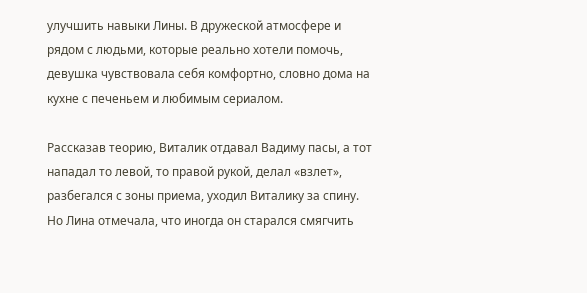улучшить навыки Лины. В дружеской атмосфере и рядом с людьми, которые реально хотели помочь, девушка чувствовала себя комфортно, словно дома на кухне с печеньем и любимым сериалом.

Рассказав теорию, Виталик отдавал Вадиму пасы, а тот нападал то левой, то правой рукой, делал «взлет», разбегался с зоны приема, уходил Виталику за спину. Но Лина отмечала, что иногда он старался смягчить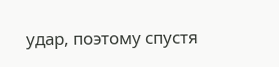удар, поэтому спустя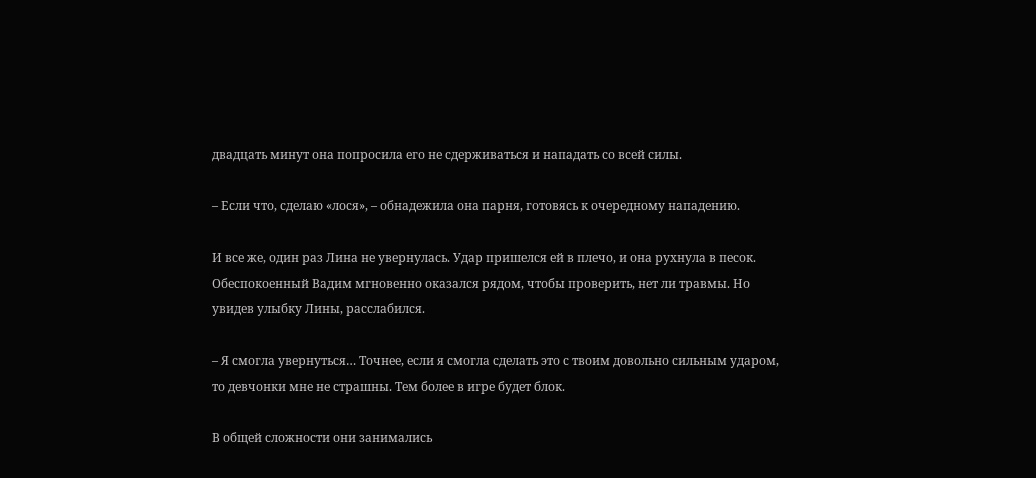двадцать минут она попросила его не сдерживаться и нападать со всей силы.

– Если что, сделаю «лося», – обнадежила она парня, готовясь к очередному нападению.

И все же, один раз Лина не увернулась. Удар пришелся ей в плечо, и она рухнула в песок. Обеспокоенный Вадим мгновенно оказался рядом, чтобы проверить, нет ли травмы. Но увидев улыбку Лины, расслабился.

– Я смогла увернуться… Точнее, если я смогла сделать это с твоим довольно сильным ударом, то девчонки мне не страшны. Тем более в игре будет блок.

В общей сложности они занимались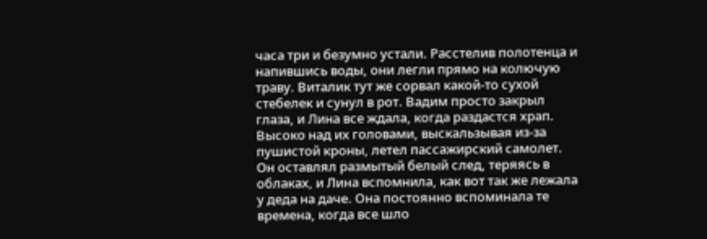часа три и безумно устали. Расстелив полотенца и напившись воды, они легли прямо на колючую траву. Виталик тут же сорвал какой-то сухой стебелек и сунул в рот. Вадим просто закрыл глаза, и Лина все ждала, когда раздастся храп. Высоко над их головами, выскальзывая из-за пушистой кроны, летел пассажирский самолет. Он оставлял размытый белый след, теряясь в облаках, и Лина вспомнила, как вот так же лежала у деда на даче. Она постоянно вспоминала те времена, когда все шло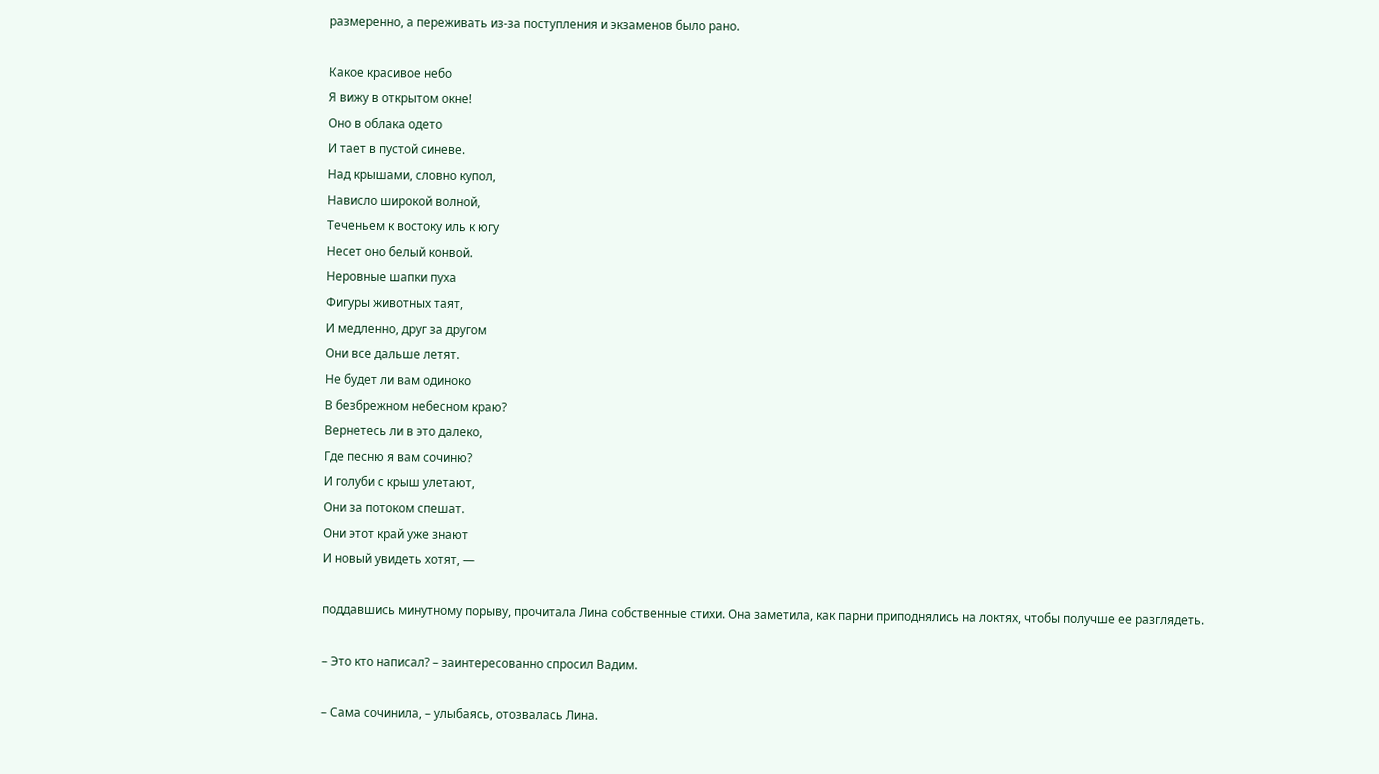размеренно, а переживать из-за поступления и экзаменов было рано.

Какое красивое небо
Я вижу в открытом окне!
Оно в облака одето
И тает в пустой синеве.
Над крышами, словно купол,
Нависло широкой волной,
Теченьем к востоку иль к югу
Несет оно белый конвой.
Неровные шапки пуха
Фигуры животных таят,
И медленно, друг за другом
Они все дальше летят.
Не будет ли вам одиноко
В безбрежном небесном краю?
Вернетесь ли в это далеко,
Где песню я вам сочиню?
И голуби с крыш улетают,
Они за потоком спешат.
Они этот край уже знают
И новый увидеть хотят, —

поддавшись минутному порыву, прочитала Лина собственные стихи. Она заметила, как парни приподнялись на локтях, чтобы получше ее разглядеть.

– Это кто написал? – заинтересованно спросил Вадим.

– Сама сочинила, – улыбаясь, отозвалась Лина.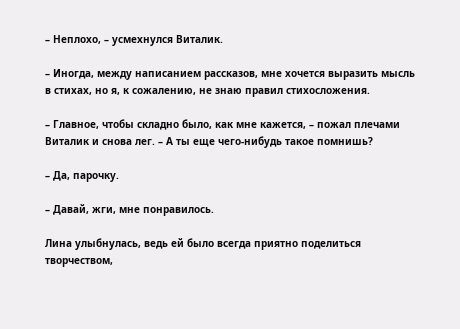– Неплохо, – усмехнулся Виталик.

– Иногда, между написанием рассказов, мне хочется выразить мысль в стихах, но я, к сожалению, не знаю правил стихосложения.

– Главное, чтобы складно было, как мне кажется, – пожал плечами Виталик и снова лег. – А ты еще чего-нибудь такое помнишь?

– Да, парочку.

– Давай, жги, мне понравилось.

Лина улыбнулась, ведь ей было всегда приятно поделиться творчеством,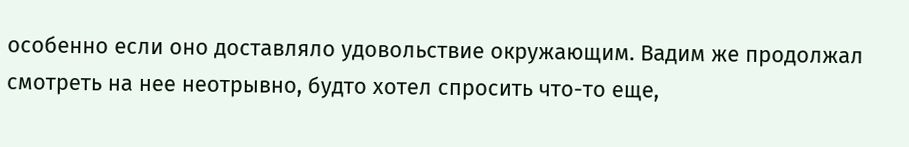особенно если оно доставляло удовольствие окружающим. Вадим же продолжал смотреть на нее неотрывно, будто хотел спросить что-то еще,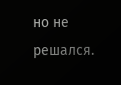но не решался.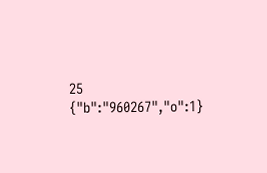25
{"b":"960267","o":1}